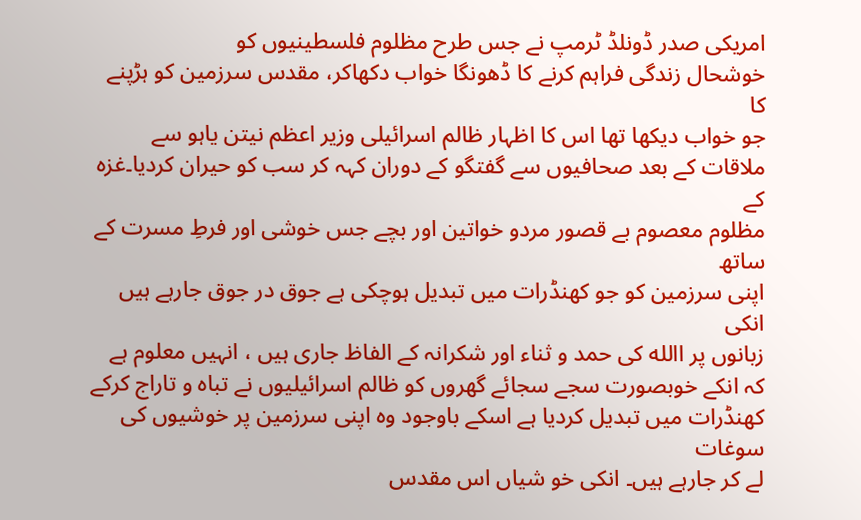امریکی صدر ڈونلڈ ٹرمپ نے جس طرح مظلوم فلسطینیوں کو
خوشحال زندگی فراہم کرنے کا ڈھونگا خواب دکھاکر، مقدس سرزمین کو ہڑپنے کا
جو خواب دیکھا تھا اس کا اظہار ظالم اسرائیلی وزیر اعظم نیتن یاہو سے
ملاقات کے بعد صحافیوں سے گفتگو کے دوران کہہ کر سب کو حیران کردیا۔غزہ کے
مظلوم معصوم بے قصور مردو خواتین اور بچے جس خوشی اور فرطِ مسرت کے ساتھ
اپنی سرزمین کو جو کھنڈرات میں تبدیل ہوچکی ہے جوق در جوق جارہے ہیں انکی
زبانوں پر االله کی حمد و ثناء اور شکرانہ کے الفاظ جاری ہیں ، انہیں معلوم ہے
کہ انکے خوبصورت سجے سجائے گھروں کو ظالم اسرائیلیوں نے تباہ و تاراج کرکے
کھنڈرات میں تبدیل کردیا ہے اسکے باوجود وہ اپنی سرزمین پر خوشیوں کی سوغات
لے کر جارہے ہیں۔ انکی خو شیاں اس مقدس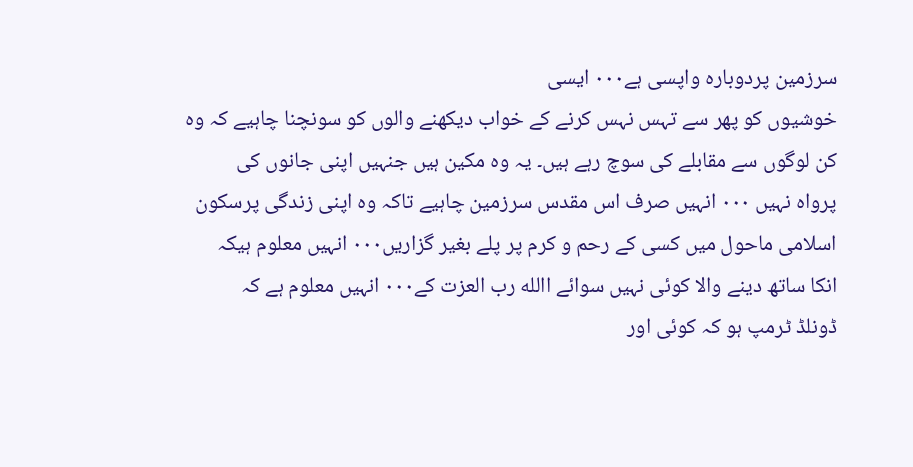سرزمین پردوبارہ واپسی ہے۰۰۰ ایسی
خوشیوں کو پھر سے تہس نہس کرنے کے خواب دیکھنے والوں کو سونچنا چاہیے کہ وہ
کن لوگوں سے مقابلے کی سوچ رہے ہیں۔ یہ وہ مکین ہیں جنہیں اپنی جانوں کی
پرواہ نہیں ۰۰۰ انہیں صرف اس مقدس سرزمین چاہیے تاکہ وہ اپنی زندگی پرسکون
اسلامی ماحول میں کسی کے رحم و کرم پر پلے بغیر گزاریں۰۰۰ انہیں معلوم ہیکہ
انکا ساتھ دینے والا کوئی نہیں سوائے االله رب العزت کے۰۰۰ انہیں معلوم ہے کہ
ڈونلڈ ٹرمپ ہو کہ کوئی اور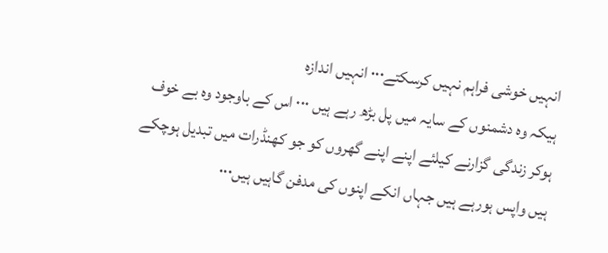انہیں خوشی فراہم نہیں کرسکتے۰۰۰ انہیں اندازہ
ہیکہ وہ دشمنوں کے سایہ میں پل بڑھ رہے ہیں ۰۰۰ اس کے باوجود وہ بے خوف
ہوکر زندگی گزارنے کیلئے اپنے اپنے گھروں کو جو کھنڈرات میں تبدیل ہوچکے
ہیں واپس ہورہے ہیں جہاں انکے اپنوں کی مدفن گاہیں ہیں۰۰۰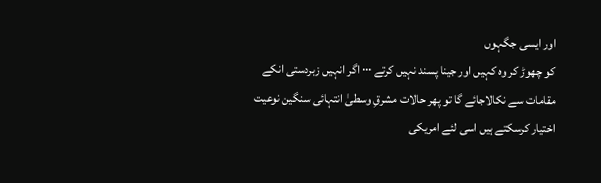اور ایسی جگہوں
کو چھوڑ کر وہ کہیں اور جینا پسند نہیں کرتے ۰۰۰ اگر انہیں زبردستی انکے
مقامات سے نکالاجائے گا تو پھر حالات مشرقِ وسطیٰ انتہائی سنگین نوعیت
اختیار کرسکتے ہیں اسی لئے امریکی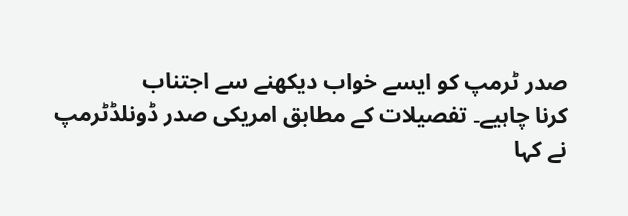صدر ٹرمپ کو ایسے خواب دیکھنے سے اجتناب
کرنا چاہیے۔ تفصیلات کے مطابق امریکی صدر ڈونلڈٹرمپ نے کہا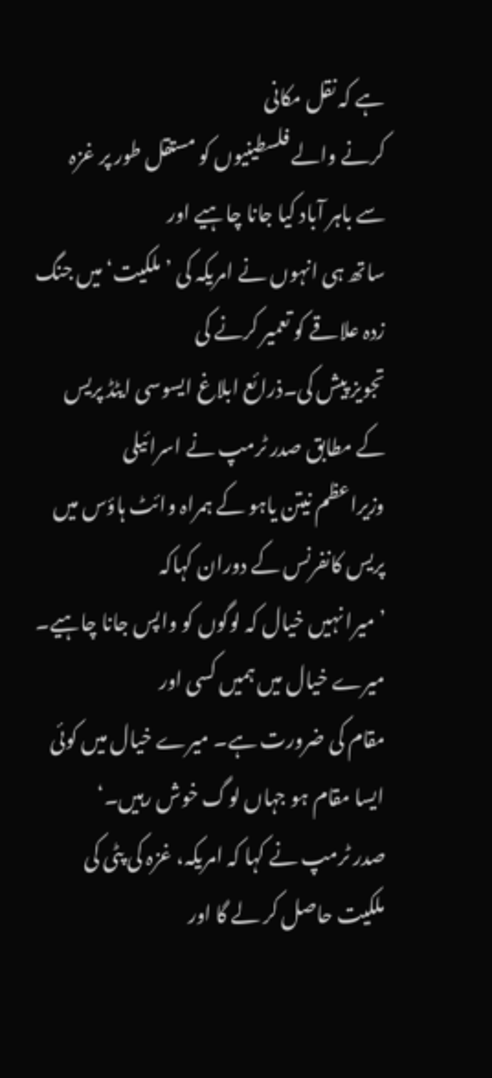ہے کہ نقل مکانی
کرنے والے فلسطینیوں کو مستقل طور پر غزہ سے باہر آباد کیا جانا چاہیے اور
ساتھ ہی انہوں نے امریکہ کی ’ملکیت‘ میں جنگ زدہ علاقے کو تعمیر کرنے کی
تجویز پیش کی۔ذرائع ابلاغ ایسوسی ایٹڈ پریس کے مطابق صدر ٹرمپ نے اسرائیلی
وزیراعظم نیتن یاہو کے ہمراہ وائٹ ہاؤس میں پریس کانفرنس کے دوران کہاکہ
’میرا نہیں خیال کہ لوگوں کو واپس جانا چاہیے۔ میرے خیال میں ہمیں کسی اور
مقام کی ضرورت ہے۔ میرے خیال میں کوئی ایسا مقام ہو جہاں لوگ خوش رہیں۔‘
صدر ٹرمپ نے کہا کہ امریکہ، غزہ کی پٹی کی ملکیت حاصل کر لے گا اور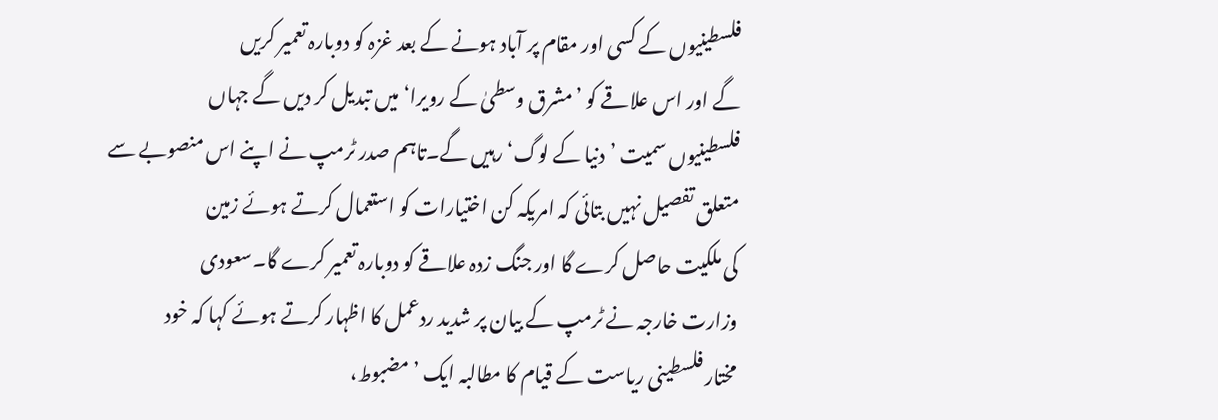فلسطینیوں کے کسی اور مقام پر آباد ہونے کے بعد غزہ کو دوبارہ تعمیر کریں
گے اور اس علاقے کو ’مشرق وسطیٰ کے رویرا‘ میں تبدیل کر دیں گے جہاں
فلسطینیوں سمیت ’دنیا کے لوگ‘ رہیں گے۔تاہم صدر ٹرمپ نے اپنے اس منصوبے سے
متعلق تفصیل نہیں بتائی کہ امریکہ کن اختیارات کو استعمال کرتے ہوئے زمین
کی ملکیت حاصل کرے گا اور جنگ زدہ علاقے کو دوبارہ تعمیر کرے گا۔سعودی
وزارت خارجہ نے ٹرمپ کے بیان پر شدید ردعمل کا اظہار کرتے ہوئے کہا کہ خود
مختار فلسطینی ریاست کے قیام کا مطالبہ ایک ’مضبوط،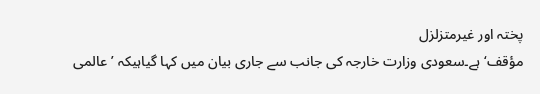پختہ اور غیرمتزلزل
مؤقف‘ ہے۔سعودی وزارت خارجہ کی جانب سے جاری بیان میں کہا گیاہیکہ ’عالمی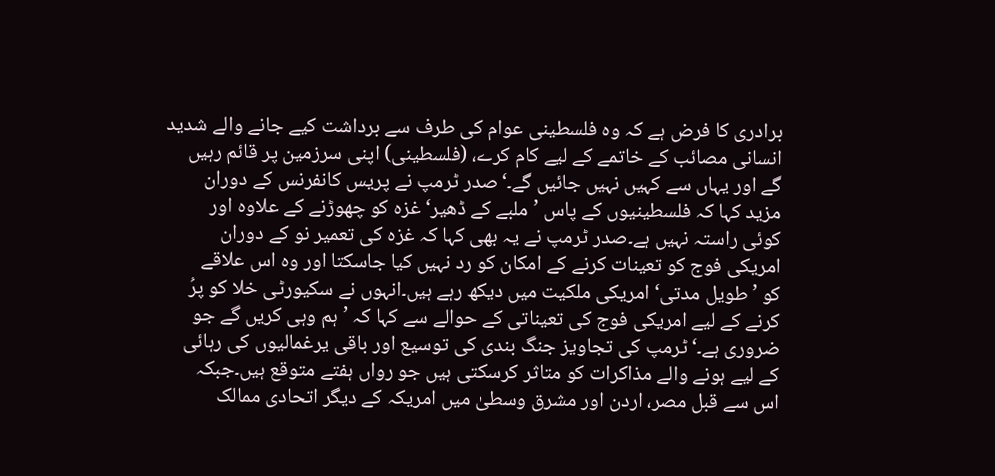برادری کا فرض ہے کہ وہ فلسطینی عوام کی طرف سے برداشت کیے جانے والے شدید
انسانی مصائب کے خاتمے کے لیے کام کرے، (فلسطینی) اپنی سرزمین پر قائم رہیں
گے اور یہاں سے کہیں نہیں جائیں گے۔‘صدر ٹرمپ نے پریس کانفرنس کے دوران
مزید کہا کہ فلسطینیوں کے پاس ’ملبے کے ڈھیر‘ غزہ کو چھوڑنے کے علاوہ اور
کوئی راستہ نہیں ہے۔صدر ٹرمپ نے یہ بھی کہا کہ غزہ کی تعمیر نو کے دوران
امریکی فوج کو تعینات کرنے کے امکان کو رد نہیں کیا جاسکتا اور وہ اس علاقے
کو ’طویل مدتی‘ امریکی ملکیت میں دیکھ رہے ہیں۔انہوں نے سکیورٹی خلا کو پرُ
کرنے کے لیے امریکی فوج کی تعیناتی کے حوالے سے کہا کہ ’ہم وہی کریں گے جو
ضروری ہے۔‘ٹرمپ کی تجاویز جنگ بندی کی توسیع اور باقی یرغمالیوں کی رہائی
کے لیے ہونے والے مذاکرات کو متاثر کرسکتی ہیں جو رواں ہفتے متوقع ہیں۔جبکہ
اس سے قبل مصر، اردن اور مشرق وسطیٰ میں امریکہ کے دیگر اتحادی ممالک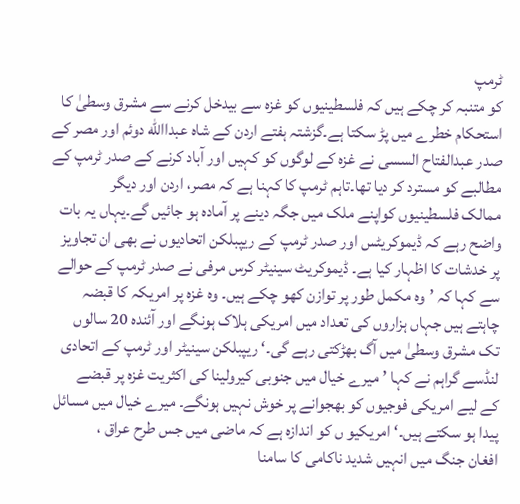ٹرمپ
کو متنبہ کر چکے ہیں کہ فلسطینیوں کو غزہ سے بیدخل کرنے سے مشرق وسطیٰ کا
استحکام خطرے میں پڑ سکتا ہے۔گزشتہ ہفتے اردن کے شاہ عبداالله دوئم اور مصر کے
صدر عبدالفتاح السسی نے غزہ کے لوگوں کو کہیں اور آباد کرنے کے صدر ٹرمپ کے
مطالبے کو مسترد کر دیا تھا۔تاہم ٹرمپ کا کہنا ہے کہ مصر، اردن اور دیگر
ممالک فلسطینیوں کواپنے ملک میں جگہ دینے پر آمادہ ہو جائیں گے۔یہاں یہ بات
واضح رہے کہ ڈیموکریٹس اور صدر ٹرمپ کے ریپبلکن اتحادیوں نے بھی ان تجاویز
پر خدشات کا اظہار کیا ہے۔ ڈیموکریٹ سینیٹر کرس مرفی نے صدر ٹرمپ کے حوالے
سے کہا کہ ’وہ مکمل طور پر توازن کھو چکے ہیں۔ وہ غزہ پر امریکہ کا قبضہ
چاہتے ہیں جہاں ہزاروں کی تعداد میں امریکی ہلاک ہونگے اور آئندہ 20 سالوں
تک مشرق وسطیٰ میں آگ بھڑکتی رہے گی۔‘ ریپبلکن سینیٹر اور ٹرمپ کے اتحادی
لنڈسے گراہم نے کہا ’میرے خیال میں جنوبی کیرولینا کی اکثریت غزہ پر قبضے
کے لیے امریکی فوجیوں کو بھجوانے پر خوش نہیں ہونگے۔ میرے خیال میں مسائل
پیدا ہو سکتے ہیں۔‘ امریکیو ں کو اندازہ ہے کہ ماضی میں جس طرح عراق ،
افغان جنگ میں انہیں شدید ناکامی کا سامنا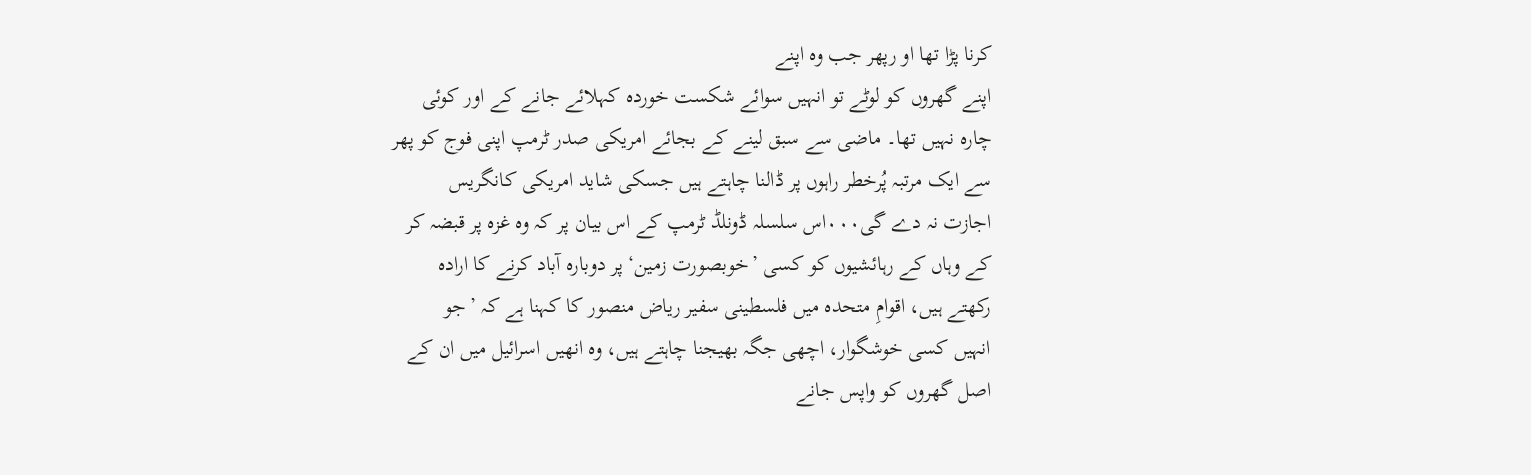کرنا پڑا تھا او رپھر جب وہ اپنے
اپنے گھروں کو لوٹے تو انہیں سوائے شکست خوردہ کہلائے جانے کے اور کوئی
چارہ نہیں تھا۔ ماضی سے سبق لینے کے بجائے امریکی صدر ٹرمپ اپنی فوج کو پھر
سے ایک مرتبہ پُرخطر راہوں پر ڈالنا چاہتے ہیں جسکی شاید امریکی کانگریس
اجازت نہ دے گی۰۰۰اس سلسلہ ڈونلڈ ٹرمپ کے اس بیان پر کہ وہ غزہ پر قبضہ کر
کے وہاں کے رہائشیوں کو کسی ’خوبصورت زمین‘ پر دوبارہ آباد کرنے کا ارادہ
رکھتے ہیں، اقوامِ متحدہ میں فلسطینی سفیر ریاض منصور کا کہنا ہے کہ ’جو
انہیں کسی خوشگوار، اچھی جگہ بھیجنا چاہتے ہیں، وہ انھیں اسرائیل میں ان کے
اصل گھروں کو واپس جانے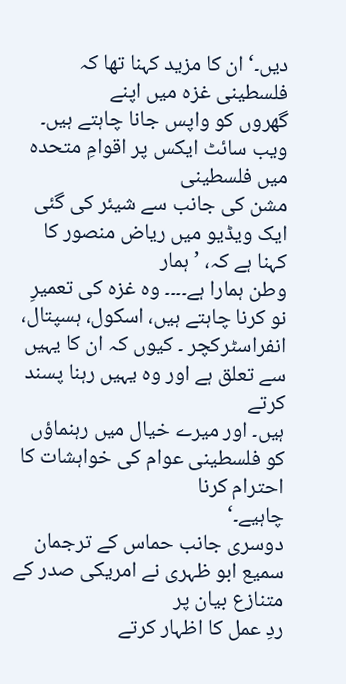دیں۔‘ان کا مزید کہنا تھا کہ فلسطینی غزہ میں اپنے
گھروں کو واپس جانا چاہتے ہیں۔ ویب سائٹ ایکس پر اقوامِ متحدہ میں فلسطینی
مشن کی جانب سے شیئر کی گئی ایک ویڈیو میں ریاض منصور کا کہنا ہے کہ، ’ہمار
وطن ہمارا ہے۔۔۔۔ وہ غزہ کی تعمیرِ نو کرنا چاہتے ہیں، اسکول، ہسپتال،
انفراسٹرکچر ۔ کیوں کہ ان کا یہیں سے تعلق ہے اور وہ یہیں رہنا پسند کرتے
ہیں۔ اور میرے خیال میں رہنماؤں کو فلسطینی عوام کی خواہشات کا احترام کرنا
چاہیے۔‘
دوسری جانب حماس کے ترجمان سمیع ابو ظہری نے امریکی صدر کے متنازع بیان پر
ردِ عمل کا اظہار کرتے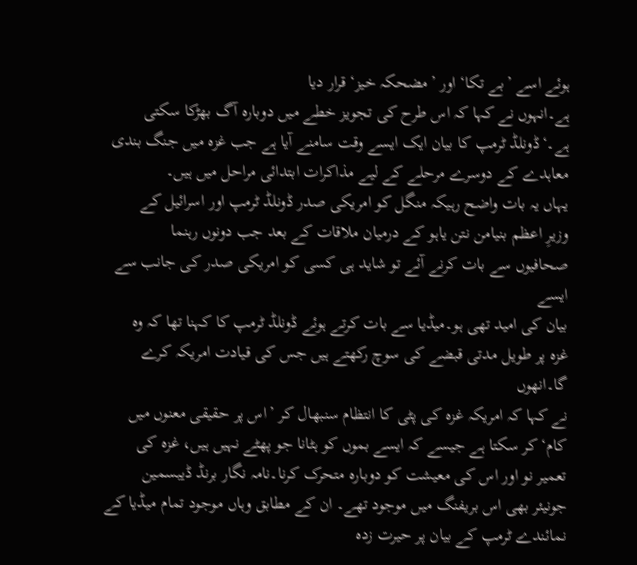ہوئے اسے ’بے تکا‘ اور ’مضحکہ خیز‘ قرار دیا
ہے۔انہوں نے کہا کہ اس طرح کی تجویز خطے میں دوبارہ آگ بھڑکا سکتی
ہے۔‘ڈونلڈ ٹرمپ کا بیان ایک ایسے وقت سامنے آیا ہے جب غزہ میں جنگ بندی
معاہدے کے دوسرے مرحلے کے لیے مذاکرات ابتدائی مراحل میں ہیں۔
یہاں یہ بات واضح رہیکہ منگل کو امریکی صدر ڈونلڈ ٹرمپ اور اسرائیل کے
وزیرِ اعظم بنیامن نتن یاہو کے درمیان ملاقات کے بعد جب دونوں رہنما
صحافیوں سے بات کرنے آئے تو شاید ہی کسی کو امریکی صدر کی جانب سے ایسے
بیان کی امید تھی ہو۔میڈیا سے بات کرتے ہوئے ڈونلڈ ٹرمپ کا کہنا تھا کہ وہ
غزہ پر طویل مدتی قبضے کی سوچ رکھتے ہیں جس کی قیادت امریکہ کرے گا۔انھوں
نے کہا کہ امریکہ غزہ کی پٹی کا انتظام سنبھال کر ’اس پر حقیقی معنوں میں
کام‘ کر سکتا ہے جیسے کہ ایسے بموں کو ہٹانا جو پھٹے نہیں ہیں، غزہ کی
تعمیر نو اور اس کی معیشت کو دوبارہ متحرک کرنا۔نامہ نگار برنڈ ڈیبسمین
جونیئر بھی اس بریفنگ میں موجود تھے۔ ان کے مطابق وہاں موجود تمام میڈیا کے
نمائندے ٹرمپ کے بیان پر حیرت زدہ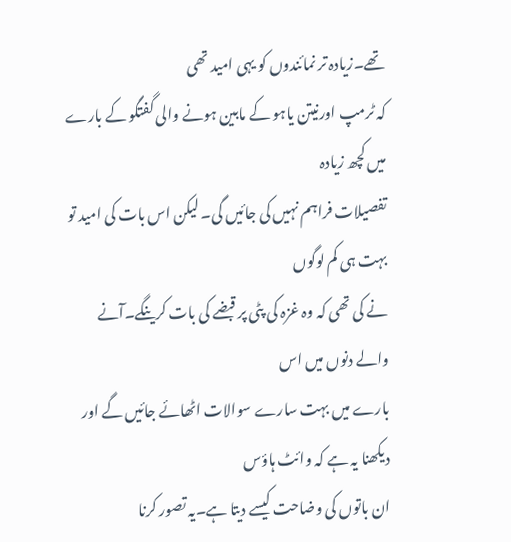تھے۔زیادہ تر نمائندوں کو یہی امید تھی
کہ ٹرمپ اورنیتن یاہو کے مابین ہونے والی گفتگو کے بارے میں کچھ زیادہ
تفصیلات فراہم نہیں کی جائیں گی۔ لیکن اس بات کی امید تو بہت ہی کم لوگوں
نے کی تھی کہ وہ غزہ کی پٹی پر قبضے کی بات کرینگے۔آنے والے دنوں میں اس
بارے میں بہت سارے سوالات اٹھائے جائیں گے اور دیکھنا یہ ہے کہ وائٹ ہاؤس
ان باتوں کی وضاحت کیسے دیتا ہے۔یہ تصور کرنا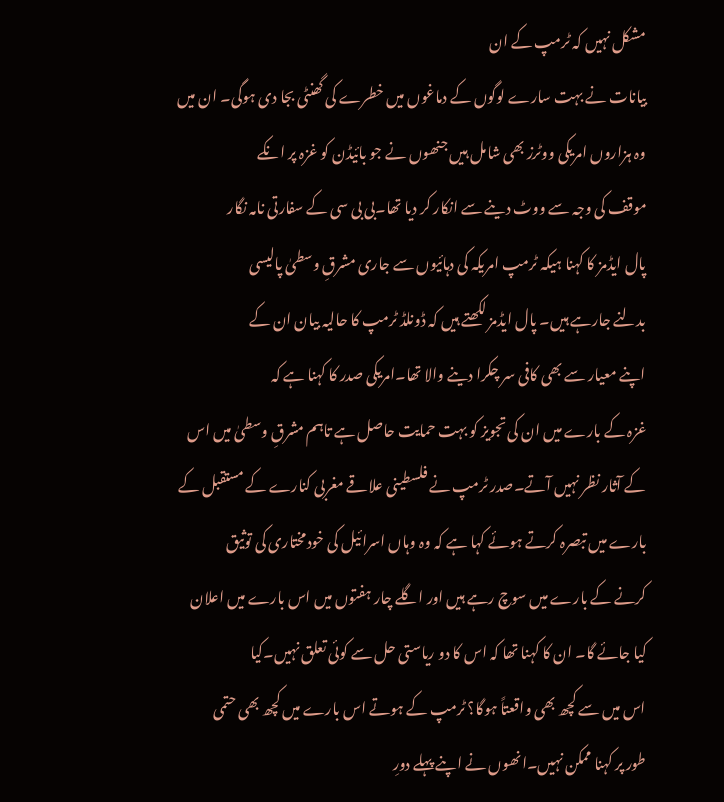مشکل نہیں کہ ٹرمپ کے ان
بیانات نے بہت سارے لوگوں کے دماغوں میں خطرے کی گھنٹی بجا دی ہوگی۔ ان میں
وہ ہزاروں امریکی ووٹرز بھی شامل ہیں جنھوں نے جو بائیڈن کو غزہ پر انکے
موقف کی وجہ سے ووٹ دینے سے انکار کر دیا تھا۔بی بی سی کے سفارتی نامہ نگار
پال ایڈمز کا کہنا ہیکہ ٹرمپ امریکہ کی دہائیوں سے جاری مشرقِ وسطیٰ پالیسی
بدلنے جارہے ہیں۔ پال ایڈمز لکھتے ہیں کہ ڈونلڈ ٹرمپ کا حالیہ بیان ان کے
اپنے معیار سے بھی کافی سر چکرا دینے والا تھا۔امریکی صدر کا کہنا ہے کہ
غزہ کے بارے میں ان کی تجویز کو بہت حمایت حاصل ہے تاہم مشرقِ وسطیٰ میں اس
کے آثار نظر نہیں آتے۔صدر ٹرمپ نے فلسطینی علاقے مغربی کنارے کے مستقبل کے
بارے میں تبصرہ کرتے ہوئے کہا ہے کہ وہ وہاں اسرائیل کی خودمختاری کی توثیق
کرنے کے بارے میں سوچ رہے ہیں اور اگلے چار ہفتوں میں اس بارے میں اعلان
کیا جائے گا۔ ان کا کہنا تھا کہ اس کا دو ریاستی حل سے کوئی تعلق نہیں۔کیا
اس میں سے کچھ بھی واقعتاً ہوگا؟ ٹرمپ کے ہوتے اس بارے میں کچھ بھی حتمی
طور پر کہنا ممکن نہیں۔انھوں نے اپنے پہلے دورِ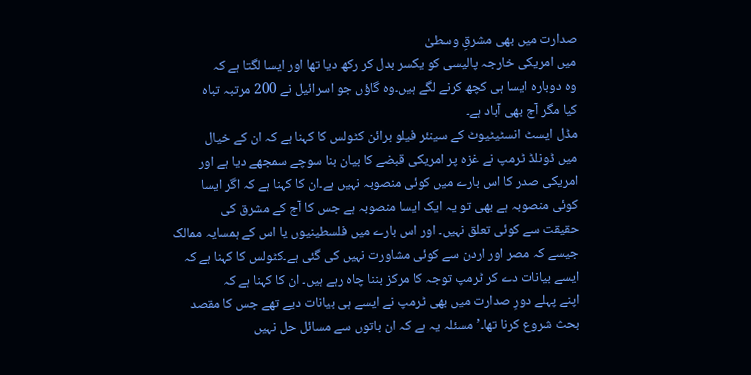صدارت میں بھی مشرقِ وسطیٰ
میں امریکی خارجہ پالیسی کو یکسر بدل کر رکھ دیا تھا اور ایسا لگتا ہے کہ
وہ دوبارہ ایسا ہی کچھ کرنے لگے ہیں۔وہ گاؤں جو اسرائیل نے 200 مرتبہ تباہ
کیا مگر آج بھی آباد ہے۔
مڈل ایسٹ انسٹیٹیوٹ کے سینئر فیلو برائن کٹولس کا کہنا ہے کہ ان کے خیال
میں ڈونلڈ ٹرمپ نے غزہ پر امریکی قبضے کا بیان بنا سوچے سمجھے دیا ہے اور
امریکی صدر کا اس بارے میں کوئی منصوبہ نہیں ہے۔ان کا کہنا ہے کہ اگر ایسا
کوئی منصوبہ ہے بھی تو یہ ایک ایسا منصوبہ ہے جس کا آج کے مشرق کی
حقیقت سے کوئی تعلق نہیں۔ اور اس بارے میں فلسطینیوں یا اس کے ہمسایہ ممالک
جیسے کہ مصر اور اردن سے کوئی مشاورت نہیں کی گئی ہے۔کٹولس کا کہنا ہے کہ
ایسے بیانات دے کر ٹرمپ توجہ کا مرکز بننا چاہ رہے ہیں۔ ان کا کہنا ہے کہ
اپنے پہلے دورِ صدارت میں بھی ٹرمپ نے ایسے ہی بیانات دیے تھے جس کا مقصد
بحث شروع کرنا تھا۔’مسئلہ یہ ہے کہ ان باتوں سے مسائل حل نہیں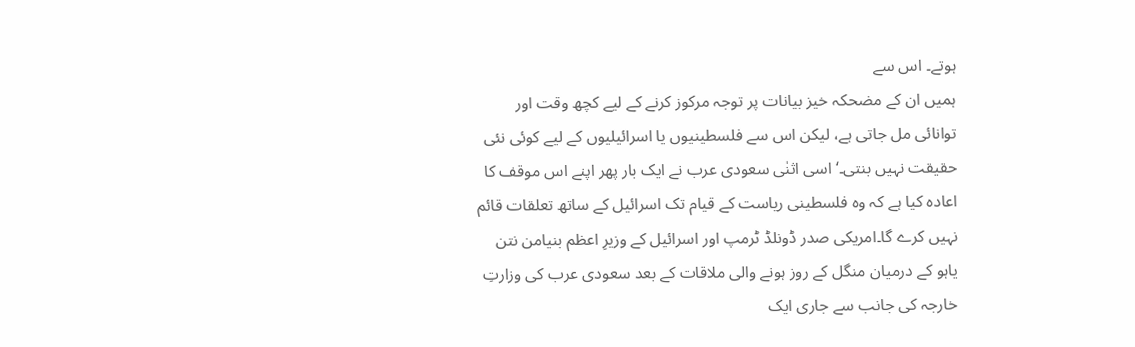ہوتے۔ اس سے
ہمیں ان کے مضحکہ خیز بیانات پر توجہ مرکوز کرنے کے لیے کچھ وقت اور
توانائی مل جاتی ہے، لیکن اس سے فلسطینیوں یا اسرائیلیوں کے لیے کوئی نئی
حقیقت نہیں بنتی۔‘ اسی اثنٰی سعودی عرب نے ایک بار پھر اپنے اس موقف کا
اعادہ کیا ہے کہ وہ فلسطینی ریاست کے قیام تک اسرائیل کے ساتھ تعلقات قائم
نہیں کرے گا۔امریکی صدر ڈونلڈ ٹرمپ اور اسرائیل کے وزیرِ اعظم بنیامن نتن
یاہو کے درمیان منگل کے روز ہونے والی ملاقات کے بعد سعودی عرب کی وزارتِ
خارجہ کی جانب سے جاری ایک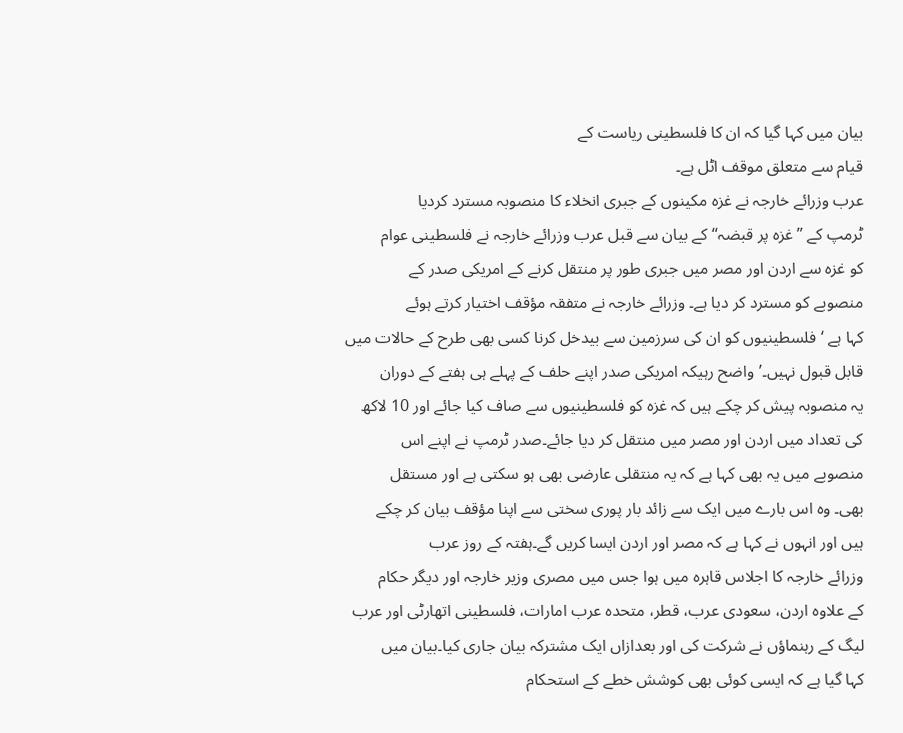بیان میں کہا گیا کہ ان کا فلسطینی ریاست کے
قیام سے متعلق موقف اٹل ہے۔
عرب وزرائے خارجہ نے غزہ مکینوں کے جبری انخلاء کا منصوبہ مسترد کردیا
ٹرمپ کے ’’غزہ پر قبضہ‘‘ کے بیان سے قبل عرب وزرائے خارجہ نے فلسطینی عوام
کو غزہ سے اردن اور مصر میں جبری طور پر منتقل کرنے کے امریکی صدر کے
منصوبے کو مسترد کر دیا ہے۔ وزرائے خارجہ نے متفقہ مؤقف اختیار کرتے ہوئے
کہا ہے ‘فلسطینیوں کو ان کی سرزمین سے بیدخل کرنا کسی بھی طرح کے حالات میں
قابل قبول نہیں۔’واضح رہیکہ امریکی صدر اپنے حلف کے پہلے ہی ہفتے کے دوران
یہ منصوبہ پیش کر چکے ہیں کہ غزہ کو فلسطینیوں سے صاف کیا جائے اور 10 لاکھ
کی تعداد میں اردن اور مصر میں منتقل کر دیا جائے۔صدر ٹرمپ نے اپنے اس
منصوبے میں یہ بھی کہا ہے کہ یہ منتقلی عارضی بھی ہو سکتی ہے اور مستقل
بھی۔ وہ اس بارے میں ایک سے زائد بار پوری سختی سے اپنا مؤقف بیان کر چکے
ہیں اور انہوں نے کہا ہے کہ مصر اور اردن ایسا کریں گے۔ہفتہ کے روز عرب
وزرائے خارجہ کا اجلاس قاہرہ میں ہوا جس میں مصری وزیر خارجہ اور دیگر حکام
کے علاوہ اردن، سعودی عرب، قطر، متحدہ عرب امارات، فلسطینی اتھارٹی اور عرب
لیگ کے رہنماؤں نے شرکت کی اور بعدازاں ایک مشترکہ بیان جاری کیا۔بیان میں
کہا گیا ہے کہ ایسی کوئی بھی کوشش خطے کے استحکام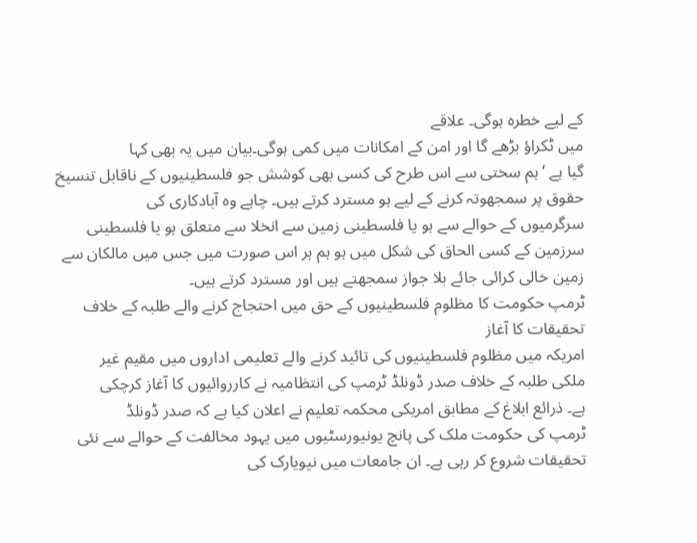کے لیے خطرہ ہوگی۔ علاقے
میں ٹکراؤ بڑھے گا اور امن کے امکانات میں کمی ہوگی۔بیان میں یہ بھی کہا
گیا ہے ‘ہم سختی سے اس طرح کی کسی بھی کوشش جو فلسطینیوں کے ناقابل تنسیخ
حقوق پر سمجھوتہ کرنے کے لیے ہو مسترد کرتے ہیں۔ چاہے وہ آبادکاری کی
سرگرمیوں کے حوالے سے ہو یا فلسطینی زمین سے انخلا سے متعلق ہو یا فلسطینی
سرزمین کے کسی الحاق کی شکل میں ہو ہم ہر اس صورت میں جس میں مالکان سے
زمین خالی کرائی جائے بلا جواز سمجھتے ہیں اور مسترد کرتے ہیں۔
ٹرمپ حکومت کا مظلوم فلسطینیوں کے حق میں احتجاج کرنے والے طلبہ کے خلاف
تحقیقات کا آغاز
امریکہ میں مظلوم فلسطینیوں کی تائید کرنے والے تعلیمی اداروں میں مقیم غیر
ملکی طلبہ کے خلاف صدر ڈونلڈ ٹرمپ کی انتظامیہ نے کارروائیوں کا آغاز کرچکی
ہے۔ ذرائع ابلاغ کے مطابق امریکی محکمہ تعلیم نے اعلان کیا ہے کہ صدر ڈونلڈ
ٹرمپ کی حکومت ملک کی پانچ یونیورسٹیوں میں یہود مخالفت کے حوالے سے نئی
تحقیقات شروع کر رہی ہے۔ ان جامعات میں نیویارک کی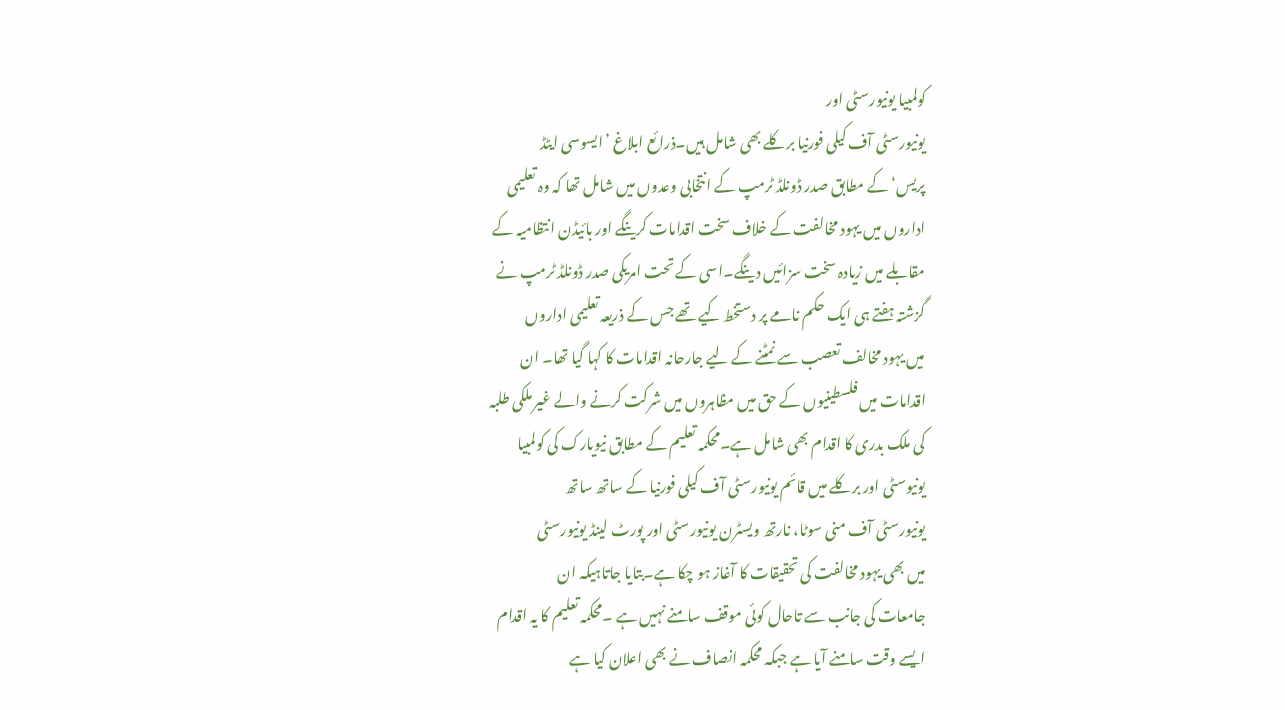کولمبیا یونیورسٹی اور
یونیورسٹی آف کیلی فورنیا برکلے بھی شامل ہیں۔ذرائع ابلاغ ’ایسوسی ایٹڈ
پریس‘ کے مطابق صدر ڈونلڈ ٹرمپ کے انتخابی وعدوں میں شامل تھا کہ وہ تعلیمی
اداروں میں یہود مخالفت کے خلاف سخت اقدامات کرینگے اور بائیڈن انتظامیہ کے
مقابلے میں زیادہ سخت سزائیں دینگے۔اسی کے تحت امریکی صدر ڈونلڈ ٹرمپ نے
گزشتہ ہفتے ہی ایک حکم نامے پر دستخط کیے تھے جس کے ذریعہ تعلیمی اداروں
میں یہود مخالف تعصب سے نمٹنے کے لیے جارحانہ اقدامات کا کہا گیا تھا۔ ان
اقدامات میں فلسطینیوں کے حق میں مظاہروں میں شرکت کرنے والے غیر ملکی طلبہ
کی ملک بدری کا اقدام بھی شامل ہے۔محکمہ تعلیم کے مطابق نیویارک کی کولمبیا
یونیوسٹی اور برکلے میں قائم یونیورسٹی آف کیلی فورنیا کے ساتھ ساتھ
یونیورسٹی آف منی سوٹا، نارتھ ویسٹرن یونیورسٹی اور پورٹ لینڈ یونیورسٹی
میں بھی یہود مخالفت کی تحقیقات کا آغاز ہو چکا ہے۔بتایا جاتاہیکہ ان
جامعات کی جانب سے تاحال کوئی موقف سامنے نہیں ہے ۔محکمہ تعلیم کا یہ اقدام
ایسے وقت سامنے آیا ہے جبکہ محکمہ انصاف نے بھی اعلان کیا ہے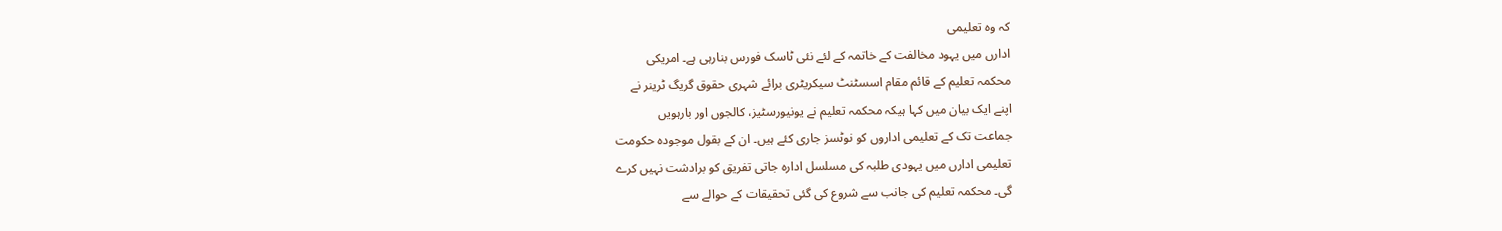کہ وہ تعلیمی
ادارں میں یہود مخالفت کے خاتمہ کے لئے نئی ٹاسک فورس بنارہی ہے۔ امریکی
محکمہ تعلیم کے قائم مقام اسسٹنٹ سیکریٹری برائے شہری حقوق گریگ ٹرینر نے
اپنے ایک بیان میں کہا ہیکہ محکمہ تعلیم نے یونیورسٹیز، کالجوں اور بارہویں
جماعت تک کے تعلیمی اداروں کو نوٹسز جاری کئے ہیں۔ ان کے بقول موجودہ حکومت
تعلیمی ادارں میں یہودی طلبہ کی مسلسل ادارہ جاتی تفریق کو برادشت نہیں کرے
گی۔ محکمہ تعلیم کی جانب سے شروع کی گئی تحقیقات کے حوالے سے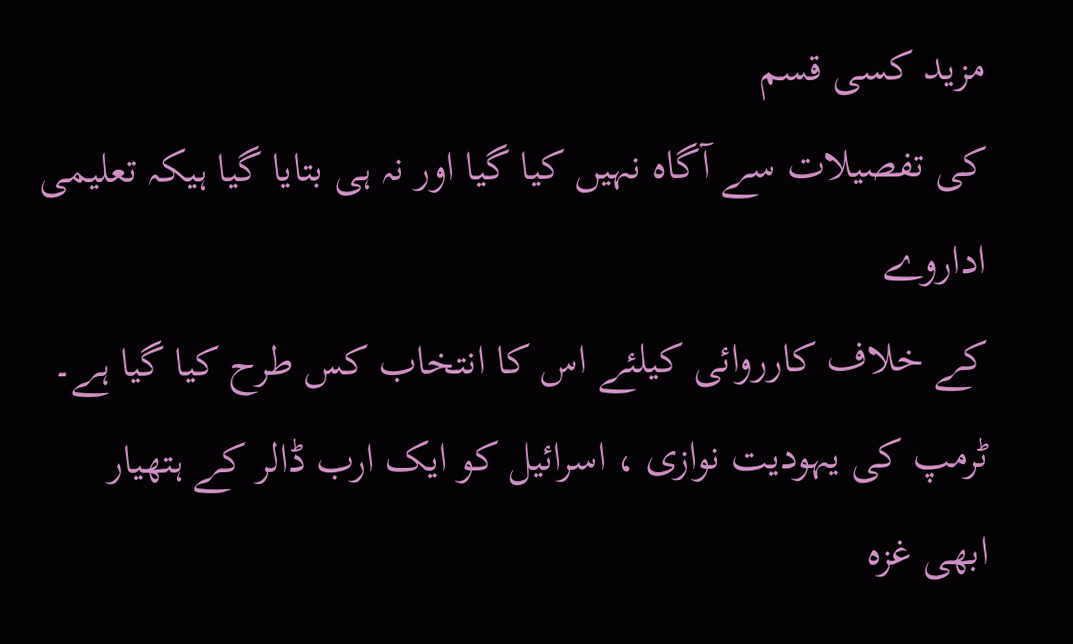مزید کسی قسم
کی تفصیلات سے آگاہ نہیں کیا گیا اور نہ ہی بتایا گیا ہیکہ تعلیمی اداروے
کے خلاف کارروائی کیلئے اس کا انتخاب کس طرح کیا گیا ہے۔
ٹرمپ کی یہودیت نوازی ، اسرائیل کو ایک ارب ڈالر کے ہتھیار
ابھی غزہ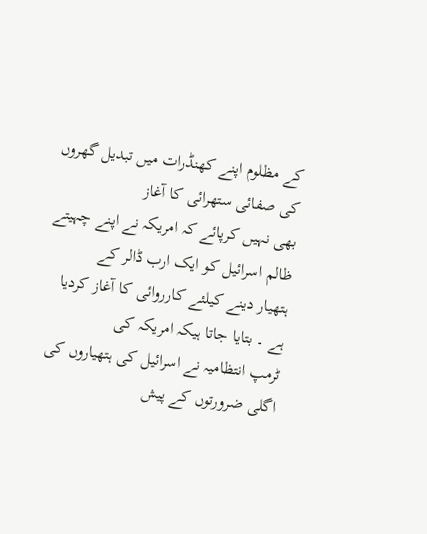کے مظلوم اپنے کھنڈرات میں تبدیل گھروں کی صفائی ستھرائی کا آغاز
بھی نہیں کرپائے کہ امریکہ نے اپنے چہیتے ظالم اسرائیل کو ایک ارب ڈالر کے
ہتھیار دینے کیلئے کارروائی کا آغاز کردیا ہے ۔ بتایا جاتا ہیکہ امریکہ کی
ٹرمپ انتظامیہ نے اسرائیل کی ہتھیاروں کی اگلی ضرورتوں کے پیش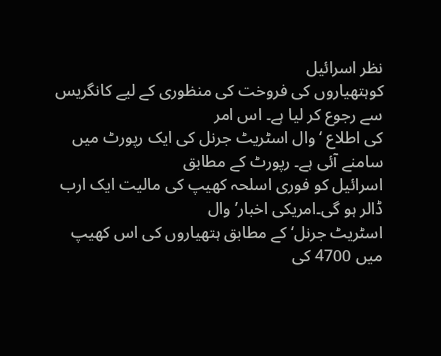نظر اسرائیل
کوہتھیاروں کی فروخت کی منظوری کے لیے کانگریس سے رجوع کر لیا ہے۔ اس امر
کی اطلاع ‘ وال اسٹریٹ جرنل کی ایک رپورٹ میں سامنے آئی ہے۔ رپورٹ کے مطابق
اسرائیل کو فوری اسلحہ کھیپ کی مالیت ایک ارب ڈالر ہو گی۔امریکی اخبار’وال
اسٹریٹ جرنل‘ کے مطابق ہتھیاروں کی اس کھیپ میں 4700 کی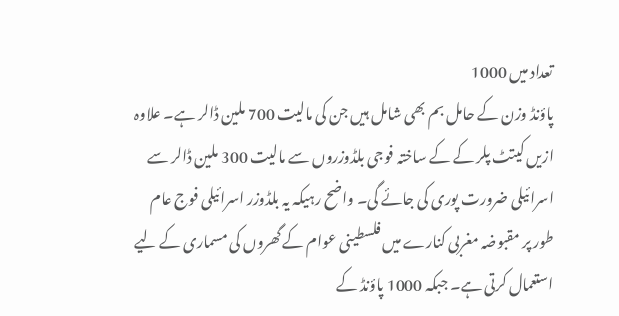تعداد میں 1000
پاؤنڈ وزن کے حامل بم بھی شامل ہیں جن کی مالیت 700 ملین ڈالر ہے۔ علاوہ
ازیں کیتٹ پلر کے کے ساختہ فوجی بلڈوزروں سے مالیت 300 ملین ڈالر سے
اسرائیلی ضرورت پوری کی جائے گی۔ واضح رہیکہ یہ بلڈوزر اسرائیلی فوج عام
طور پر مقبوضہ مغربی کنارے میں فلسطینی عوام کے گھروں کی مسماری کے لیے
استعمال کرتی ہے۔ جبکہ 1000 پاؤنڈ کے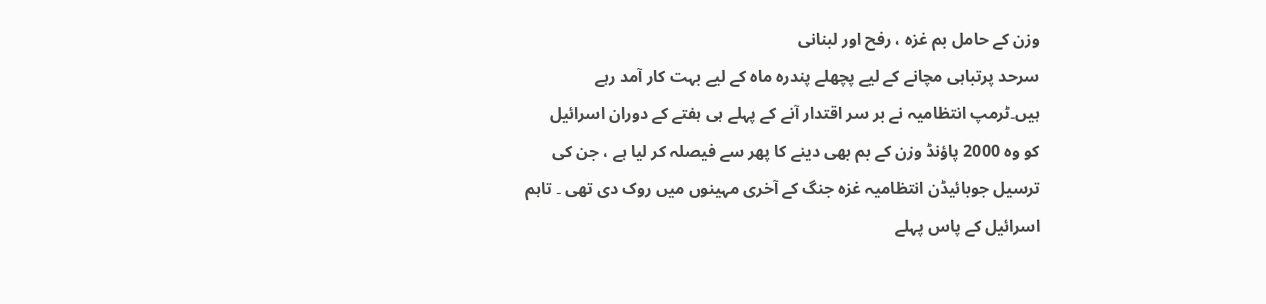وزن کے حامل بم غزہ ، رفح اور لبنانی
سرحد پرتباہی مچانے کے لیے پچھلے پندرہ ماہ کے لیے بہت کار آمد رہے
ہیں۔ٹرمپ انتظامیہ نے بر سر اقتدار آنے کے پہلے ہی ہفتے کے دوران اسرائیل
کو وہ 2000 پاؤنڈ وزن کے بم بھی دینے کا پھر سے فیصلہ کر لیا ہے ، جن کی
ترسیل جوبائیڈن انتظامیہ غزہ جنگ کے آخری مہینوں میں روک دی تھی ۔ تاہم
اسرائیل کے پاس پہلے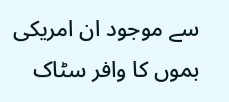سے موجود ان امریکی بموں کا وافر سٹاک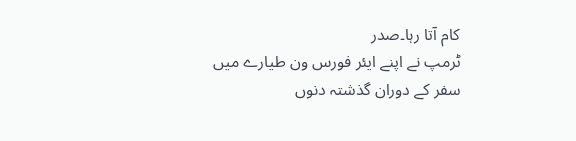کام آتا رہا۔صدر
ٹرمپ نے اپنے ایئر فورس ون طیارے میں سفر کے دوران گذشتہ دنوں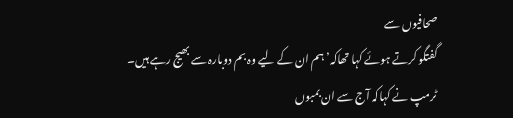صحافیوں سے
گفتگو کرتے ہوئے کہا تھاکہ’ ہم ان کے لیے وہ بم دوبارہ سے بھیج رہے ہیں۔
ٹرمپ نے کہاکہ آج سے ان بمبوں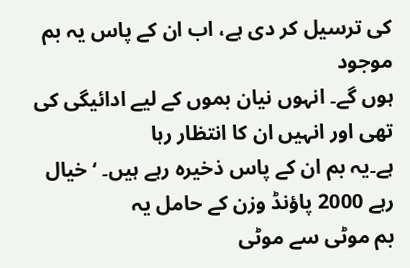کی ترسیل کر دی ہے، اب ان کے پاس یہ بم موجود
ہوں گے۔ انہوں نیان بموں کے لیے ادائیگی کی تھی اور انہیں ان کا انتظار رہا
ہے۔یہ بم ان کے پاس ذخیرہ رہے ہیں۔ ‘ خیال رہے 2000 پاؤنڈ وزن کے حامل یہ
بم موٹی سے موٹی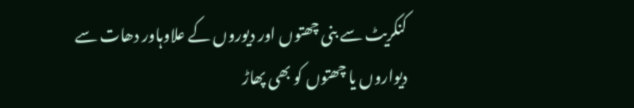کنکریٹ سے بنی چھتوں اور دیوروں کے علاوہاور دھات سے
دیواروں یا چھتوں کو بھی پھاڑ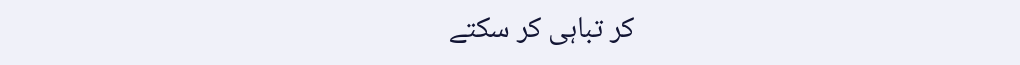کر تباہی کر سکتے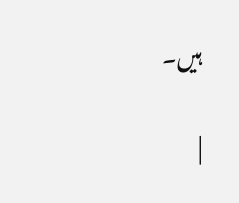ہیں۔

|